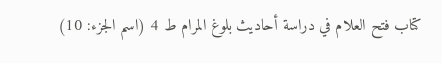كتاب فتح العلام في دراسة أحاديث بلوغ المرام ط 4 (اسم الجزء: 10)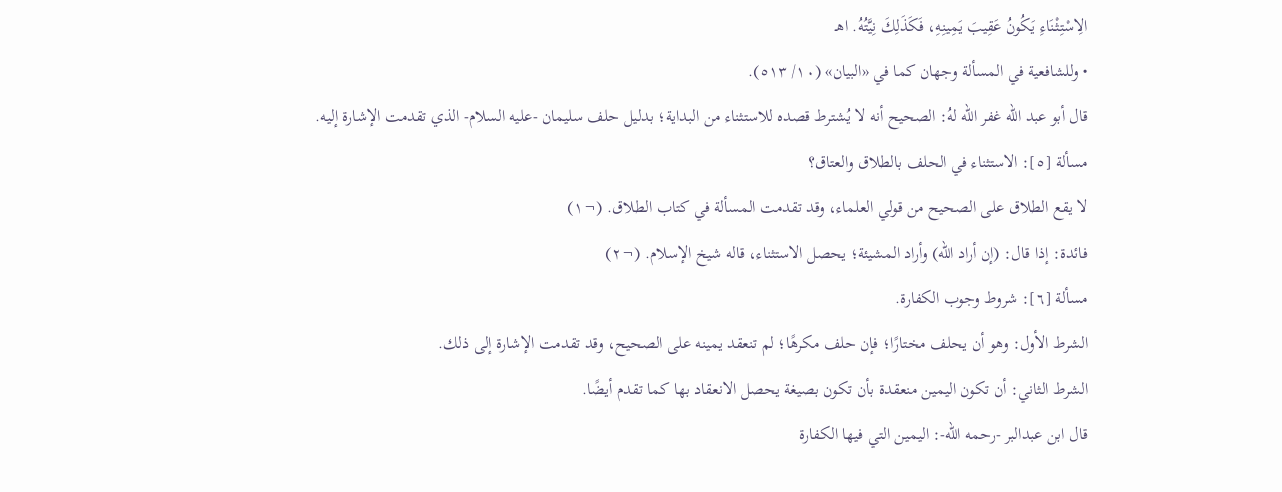الِاسْتِثْنَاءِ يَكُونُ عَقِيبَ يَمِينِهِ، فَكَذَلِكَ نِيَّتُهُ. اهـ
• وللشافعية في المسألة وجهان كما في «البيان» (١٠/ ٥١٣).
قال أبو عبد الله غفر الله لهُ: الصحيح أنه لا يُشترط قصده للاستثناء من البداية؛ بدليل حلف سليمان -عليه السلام- الذي تقدمت الإشارة إليه.
مسألة [٥]: الاستثناء في الحلف بالطلاق والعتاق؟
لا يقع الطلاق على الصحيح من قولي العلماء، وقد تقدمت المسألة في كتاب الطلاق. (¬١)
فائدة: إذا قال: (إن أراد الله) وأراد المشيئة؛ يحصل الاستثناء، قاله شيخ الإسلام. (¬٢)
مسألة [٦]: شروط وجوب الكفارة.
الشرط الأول: وهو أن يحلف مختارًا؛ فإن حلف مكرهًا؛ لم تنعقد يمينه على الصحيح، وقد تقدمت الإشارة إلى ذلك.
الشرط الثاني: أن تكون اليمين منعقدة بأن تكون بصيغة يحصل الانعقاد بها كما تقدم أيضًا.
قال ابن عبدالبر -رحمه الله-: اليمين التي فيها الكفارة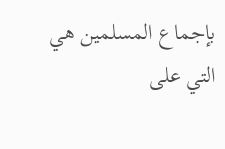بإجماع المسلمين هي التي على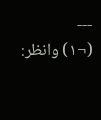---
(¬١) وانظر: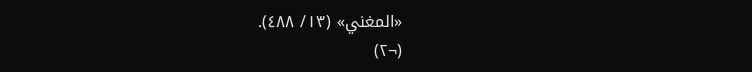«المغني» (١٣/ ٤٨٨).
(¬٢)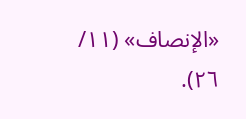«الإنصاف» (١١/ ٢٦).